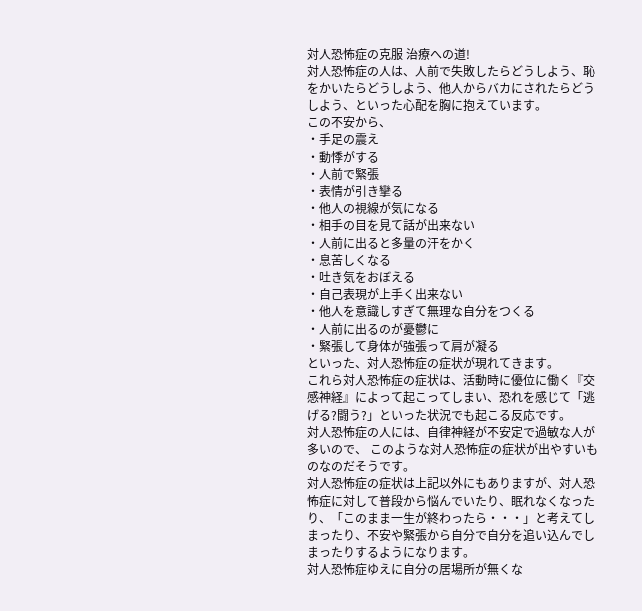対人恐怖症の克服 治療への道!
対人恐怖症の人は、人前で失敗したらどうしよう、恥をかいたらどうしよう、他人からバカにされたらどうしよう、といった心配を胸に抱えています。
この不安から、
・手足の震え
・動悸がする
・人前で緊張
・表情が引き攣る
・他人の視線が気になる
・相手の目を見て話が出来ない
・人前に出ると多量の汗をかく
・息苦しくなる
・吐き気をおぼえる
・自己表現が上手く出来ない
・他人を意識しすぎて無理な自分をつくる
・人前に出るのが憂鬱に
・緊張して身体が強張って肩が凝る
といった、対人恐怖症の症状が現れてきます。
これら対人恐怖症の症状は、活動時に優位に働く『交感神経』によって起こってしまい、恐れを感じて「逃げる?闘う?」といった状況でも起こる反応です。
対人恐怖症の人には、自律神経が不安定で過敏な人が多いので、 このような対人恐怖症の症状が出やすいものなのだそうです。
対人恐怖症の症状は上記以外にもありますが、対人恐怖症に対して普段から悩んでいたり、眠れなくなったり、「このまま一生が終わったら・・・」と考えてしまったり、不安や緊張から自分で自分を追い込んでしまったりするようになります。
対人恐怖症ゆえに自分の居場所が無くな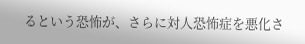るという恐怖が、さらに対人恐怖症を悪化さ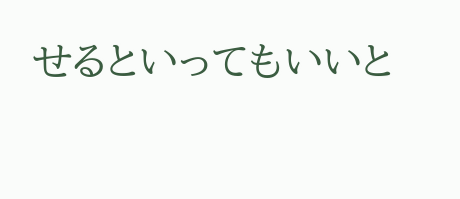せるといってもいいと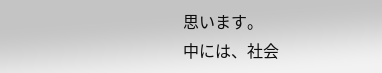思います。
中には、社会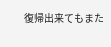復帰出来てもまた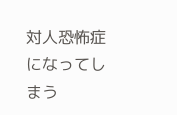対人恐怖症になってしまう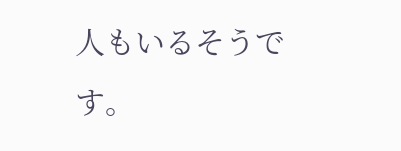人もいるそうです。